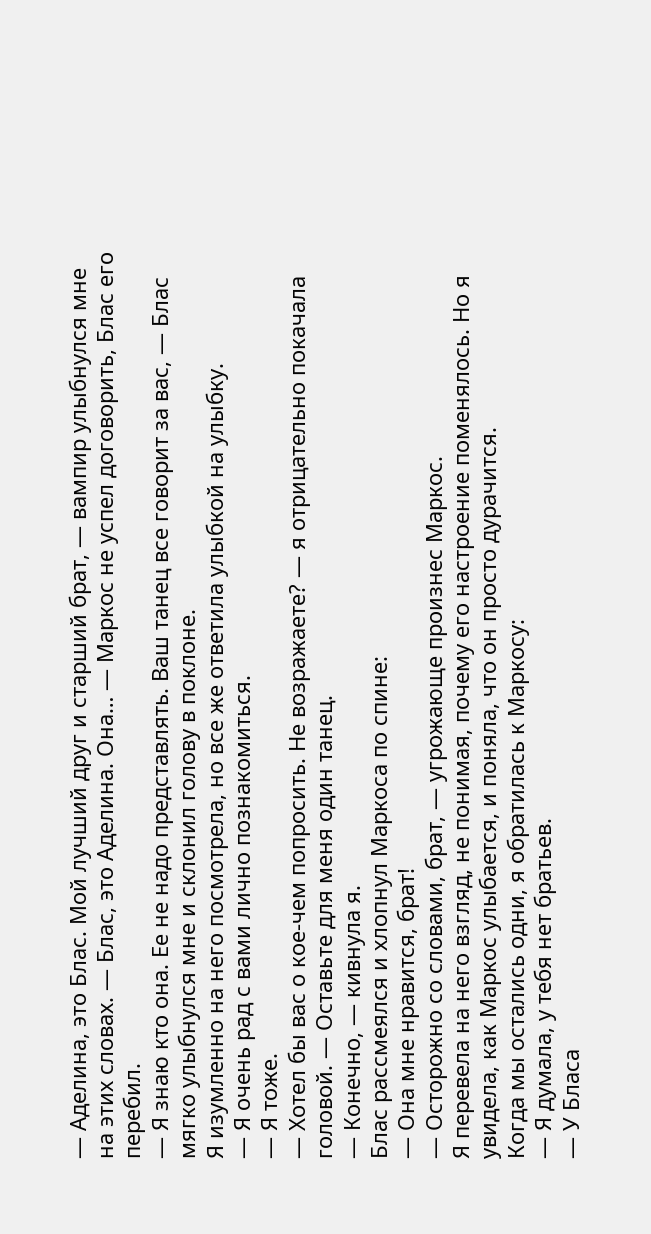— Аделина, это Блас. Мой лучший друг и старший брат, — вампир улыбнулся мне на этих словах. — Блас, это Аделина. Она… — Маркос не успел договорить, Блас его перебил.
— Я знаю кто она. Ее не надо представлять. Ваш танец все говорит за вас, — Блас мягко улыбнулся мне и склонил голову в поклоне.
Я изумленно на него посмотрела, но все же ответила улыбкой на улыбку.
— Я очень рад с вами лично познакомиться.
— Я тоже.
— Хотел бы вас о кое-чем попросить. Не возражаете? — я отрицательно покачала головой. — Оставьте для меня один танец.
— Конечно, — кивнула я.
Блас рассмеялся и хлопнул Маркоса по спине:
— Она мне нравится, брат!
— Осторожно со словами, брат, — угрожающе произнес Маркос.
Я перевела на него взгляд, не понимая, почему его настроение поменялось. Но я увидела, как Маркос улыбается, и поняла, что он просто дурачится.
Когда мы остались одни, я обратилась к Маркосу:
— Я думала, у тебя нет братьев.
— У Бласа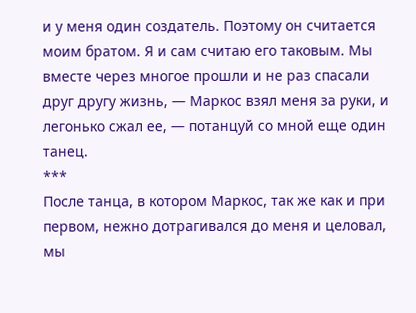и у меня один создатель. Поэтому он считается моим братом. Я и сам считаю его таковым. Мы вместе через многое прошли и не раз спасали друг другу жизнь, — Маркос взял меня за руки, и легонько сжал ее, — потанцуй со мной еще один танец.
***
После танца, в котором Маркос, так же как и при первом, нежно дотрагивался до меня и целовал, мы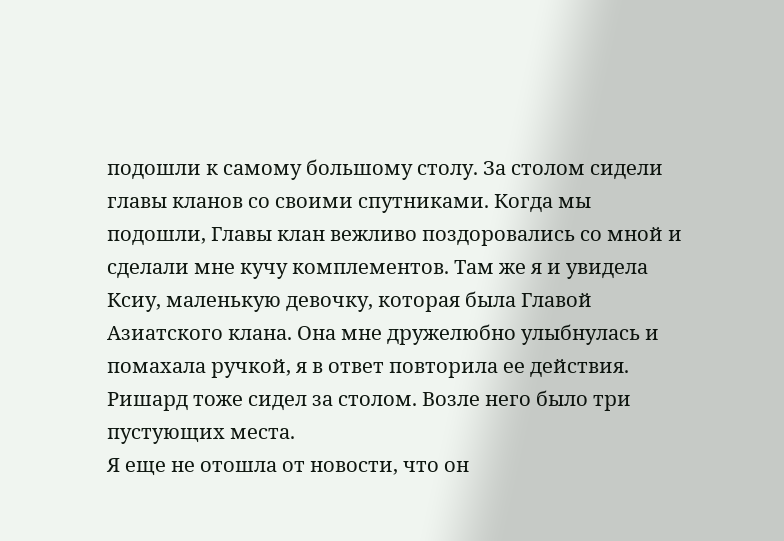подошли к самому большому столу. За столом сидели главы кланов со своими спутниками. Когда мы подошли, Главы клан вежливо поздоровались со мной и сделали мне кучу комплементов. Там же я и увидела Ксиу, маленькую девочку, которая была Главой Азиатского клана. Она мне дружелюбно улыбнулась и помахала ручкой, я в ответ повторила ее действия. Ришард тоже сидел за столом. Возле него было три пустующих места.
Я еще не отошла от новости, что он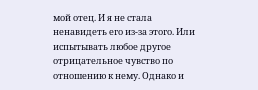мой отец. И я не стала ненавидеть его из-за этого. Или испытывать любое другое отрицательное чувство по отношению к нему. Однако и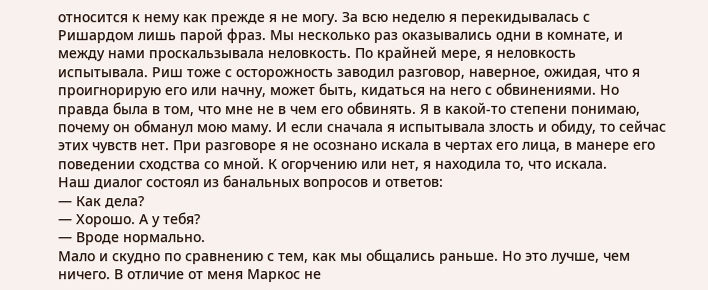относится к нему как прежде я не могу. За всю неделю я перекидывалась с Ришардом лишь парой фраз. Мы несколько раз оказывались одни в комнате, и между нами проскальзывала неловкость. По крайней мере, я неловкость испытывала. Риш тоже с осторожность заводил разговор, наверное, ожидая, что я проигнорирую его или начну, может быть, кидаться на него с обвинениями. Но правда была в том, что мне не в чем его обвинять. Я в какой-то степени понимаю, почему он обманул мою маму. И если сначала я испытывала злость и обиду, то сейчас этих чувств нет. При разговоре я не осознано искала в чертах его лица, в манере его поведении сходства со мной. К огорчению или нет, я находила то, что искала.
Наш диалог состоял из банальных вопросов и ответов:
— Как дела?
— Хорошо. А у тебя?
— Вроде нормально.
Мало и скудно по сравнению с тем, как мы общались раньше. Но это лучше, чем ничего. В отличие от меня Маркос не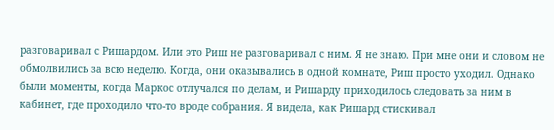разговаривал с Ришардом. Или это Риш не разговаривал с ним. Я не знаю. При мне они и словом не обмолвились за всю неделю. Когда, они оказывались в одной комнате, Риш просто уходил. Однако были моменты, когда Маркос отлучался по делам, и Ришарду приходилось следовать за ним в кабинет, где проходило что-то вроде собрания. Я видела, как Ришард стискивал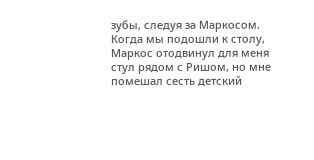зубы, следуя за Маркосом.
Когда мы подошли к столу, Маркос отодвинул для меня стул рядом с Ришом, но мне помешал сесть детский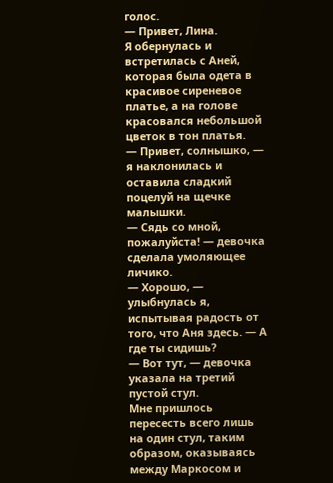голос.
— Привет, Лина.
Я обернулась и встретилась с Аней, которая была одета в красивое сиреневое платье, а на голове красовался небольшой цветок в тон платья.
— Привет, солнышко, — я наклонилась и оставила сладкий поцелуй на щечке малышки.
— Сядь со мной, пожалуйста! — девочка сделала умоляющее личико.
— Хорошо, — улыбнулась я, испытывая радость от того, что Аня здесь. — А где ты сидишь?
— Вот тут, — девочка указала на третий пустой стул.
Мне пришлось пересесть всего лишь на один стул, таким образом, оказываясь между Маркосом и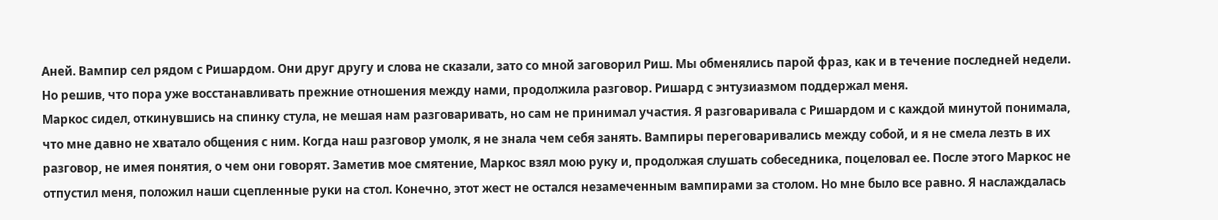Аней. Вампир сел рядом с Ришардом. Они друг другу и слова не сказали, зато со мной заговорил Риш. Мы обменялись парой фраз, как и в течение последней недели. Но решив, что пора уже восстанавливать прежние отношения между нами, продолжила разговор. Ришард с энтузиазмом поддержал меня.
Маркос сидел, откинувшись на спинку стула, не мешая нам разговаривать, но сам не принимал участия. Я разговаривала с Ришардом и с каждой минутой понимала, что мне давно не хватало общения с ним. Когда наш разговор умолк, я не знала чем себя занять. Вампиры переговаривались между собой, и я не смела лезть в их разговор, не имея понятия, о чем они говорят. Заметив мое смятение, Маркос взял мою руку и, продолжая слушать собеседника, поцеловал ее. После этого Маркос не отпустил меня, положил наши сцепленные руки на стол. Конечно, этот жест не остался незамеченным вампирами за столом. Но мне было все равно. Я наслаждалась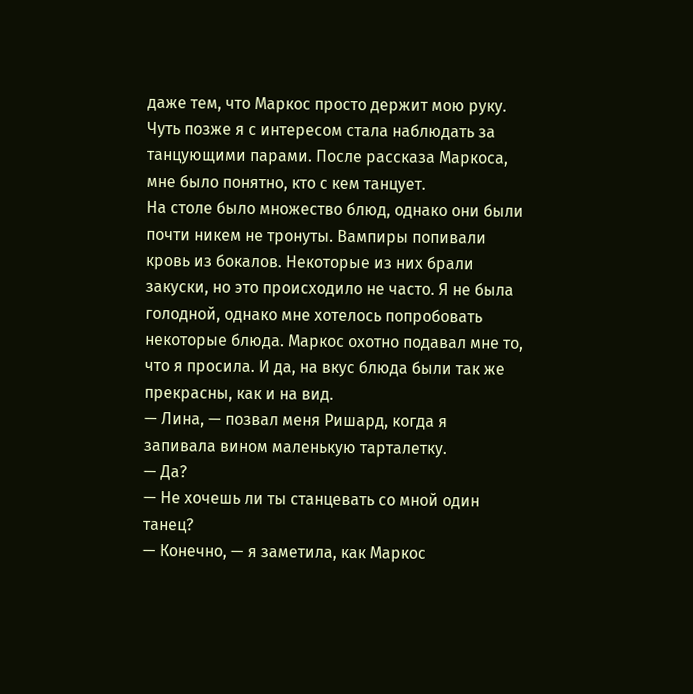даже тем, что Маркос просто держит мою руку. Чуть позже я с интересом стала наблюдать за танцующими парами. После рассказа Маркоса, мне было понятно, кто с кем танцует.
На столе было множество блюд, однако они были почти никем не тронуты. Вампиры попивали кровь из бокалов. Некоторые из них брали закуски, но это происходило не часто. Я не была голодной, однако мне хотелось попробовать некоторые блюда. Маркос охотно подавал мне то, что я просила. И да, на вкус блюда были так же прекрасны, как и на вид.
— Лина, — позвал меня Ришард, когда я запивала вином маленькую тарталетку.
— Да?
— Не хочешь ли ты станцевать со мной один танец?
— Конечно, — я заметила, как Маркос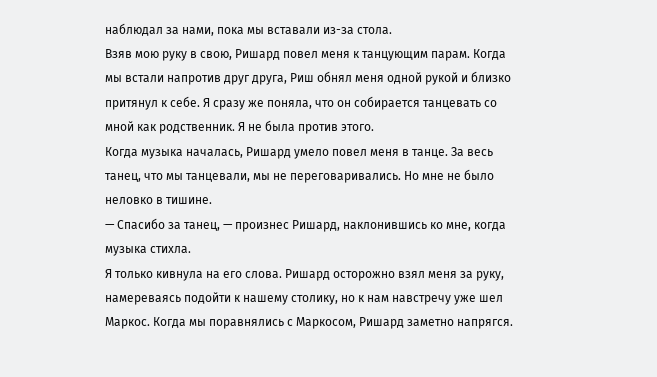наблюдал за нами, пока мы вставали из-за стола.
Взяв мою руку в свою, Ришард повел меня к танцующим парам. Когда мы встали напротив друг друга, Риш обнял меня одной рукой и близко притянул к себе. Я сразу же поняла, что он собирается танцевать со мной как родственник. Я не была против этого.
Когда музыка началась, Ришард умело повел меня в танце. За весь танец, что мы танцевали, мы не переговаривались. Но мне не было неловко в тишине.
— Спасибо за танец, — произнес Ришард, наклонившись ко мне, когда музыка стихла.
Я только кивнула на его слова. Ришард осторожно взял меня за руку, намереваясь подойти к нашему столику, но к нам навстречу уже шел Маркос. Когда мы поравнялись с Маркосом, Ришард заметно напрягся.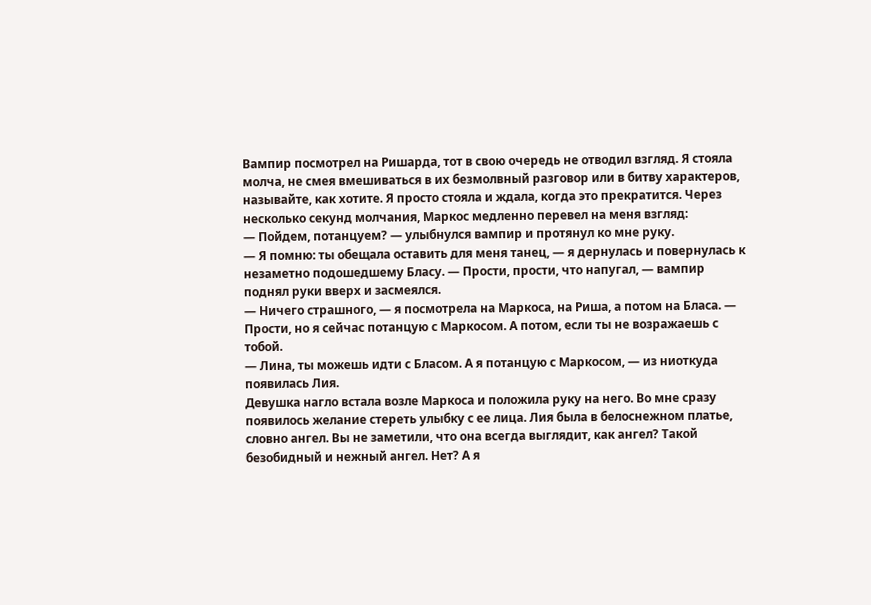Вампир посмотрел на Ришарда, тот в свою очередь не отводил взгляд. Я стояла молча, не смея вмешиваться в их безмолвный разговор или в битву характеров, называйте, как хотите. Я просто стояла и ждала, когда это прекратится. Через несколько секунд молчания, Маркос медленно перевел на меня взгляд:
— Пойдем, потанцуем? — улыбнулся вампир и протянул ко мне руку.
— Я помню: ты обещала оставить для меня танец, — я дернулась и повернулась к незаметно подошедшему Бласу. — Прости, прости, что напугал, — вампир поднял руки вверх и засмеялся.
— Ничего страшного, — я посмотрела на Маркоса, на Риша, а потом на Бласа. — Прости, но я сейчас потанцую с Маркосом. А потом, если ты не возражаешь с тобой.
— Лина, ты можешь идти с Бласом. А я потанцую с Маркосом, — из ниоткуда появилась Лия.
Девушка нагло встала возле Маркоса и положила руку на него. Во мне сразу появилось желание стереть улыбку с ее лица. Лия была в белоснежном платье, словно ангел. Вы не заметили, что она всегда выглядит, как ангел? Такой безобидный и нежный ангел. Нет? А я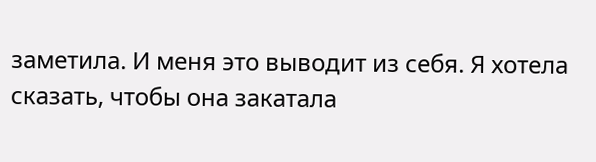заметила. И меня это выводит из себя. Я хотела сказать, чтобы она закатала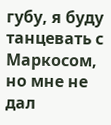губу, я буду танцевать с Маркосом, но мне не дал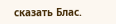сказать Блас.